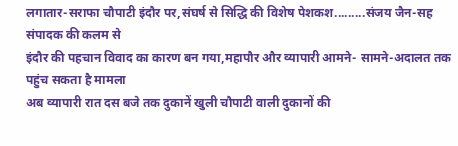लगातार-सराफा चौपाटी इंदौर पर,संघर्ष से सिद्धि की विशेष पेशकश.........संजय जैन-सह संपादक की कलम से
इंदौर की पहचान विवाद का कारण बन गया,महापौर और व्यापारी आमने- सामने-अदालत तक पहुंच सकता है मामला
अब व्यापारी रात दस बजे तक दुकानें खुली चौपाटी वाली दुकानों की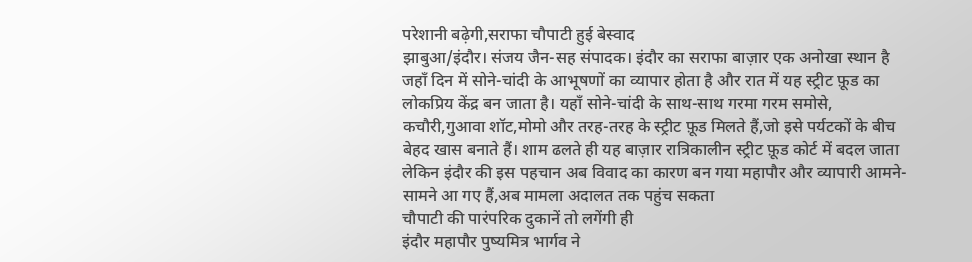परेशानी बढ़ेगी,सराफा चौपाटी हुई बेस्वाद
झाबुआ/इंदौर। संजय जैन-सह संपादक। इंदौर का सराफा बाज़ार एक अनोखा स्थान है जहाँ दिन में सोने-चांदी के आभूषणों का व्यापार होता है और रात में यह स्ट्रीट फ़ूड का लोकप्रिय केंद्र बन जाता है। यहाँ सोने-चांदी के साथ-साथ गरमा गरम समोसे, कचौरी,गुआवा शॉट,मोमो और तरह-तरह के स्ट्रीट फ़ूड मिलते हैं,जो इसे पर्यटकों के बीच बेहद खास बनाते हैं। शाम ढलते ही यह बाज़ार रात्रिकालीन स्ट्रीट फ़ूड कोर्ट में बदल जाता लेकिन इंदौर की इस पहचान अब विवाद का कारण बन गया महापौर और व्यापारी आमने-सामने आ गए हैं,अब मामला अदालत तक पहुंच सकता
चौपाटी की पारंपरिक दुकानें तो लगेंगी ही
इंदौर महापौर पुष्यमित्र भार्गव ने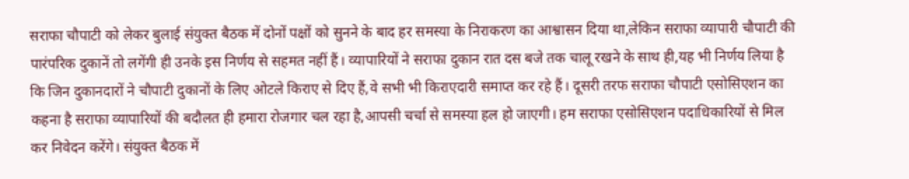सराफा चौपाटी को लेकर बुलाई संयुक्त बैठक में दोनों पक्षों को सुनने के बाद हर समस्या के निराकरण का आश्वासन दिया था,लेकिन सराफा व्यापारी चौपाटी की पारंपरिक दुकानें तो लगेंगी ही उनके इस निर्णय से सहमत नहीं हैं। व्यापारियों ने सराफा दुकान रात दस बजे तक चालू रखने के साथ ही,यह भी निर्णय लिया है कि जिन दुकानदारों ने चौपाटी दुकानों के लिए ओटले किराए से दिए हैं,वे सभी भी किराएदारी समाप्त कर रहे हैं। दूसरी तरफ सराफा चौपाटी एसोसिएशन का कहना है सराफा व्यापारियों की बदौलत ही हमारा रोजगार चल रहा है,आपसी चर्चा से समस्या हल हो जाएगी। हम सराफा एसोसिएशन पदाधिकारियों से मिल कर निवेदन करेंगे। संयुक्त बैठक में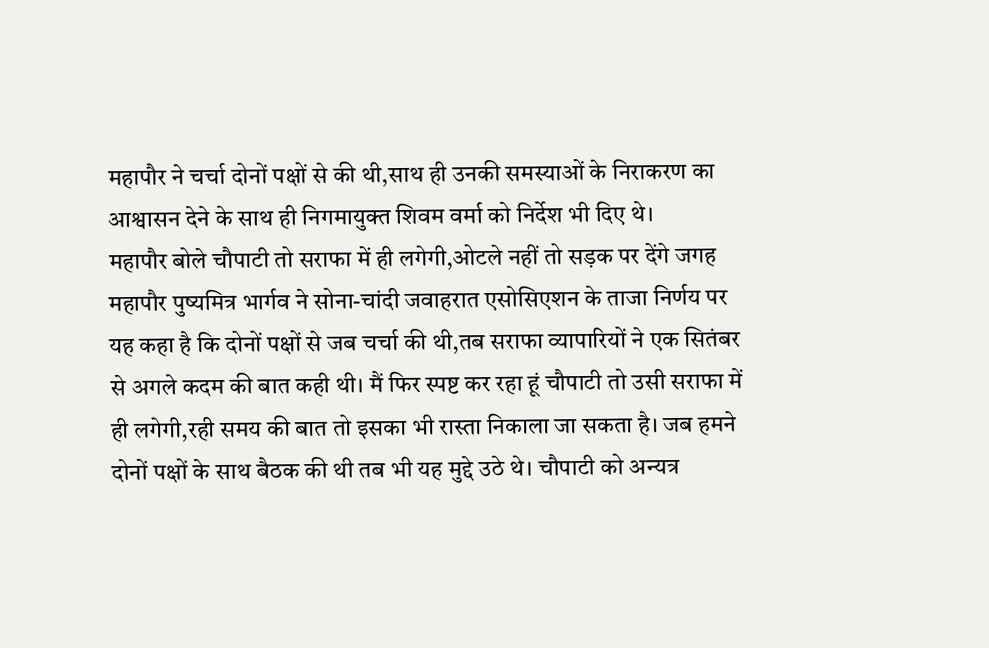महापौर ने चर्चा दोनों पक्षों से की थी,साथ ही उनकी समस्याओं के निराकरण का आश्वासन देने के साथ ही निगमायुक्त शिवम वर्मा को निर्देश भी दिए थे।
महापौर बोले चौपाटी तो सराफा में ही लगेगी,ओटले नहीं तो सड़क पर देंगे जगह
महापौर पुष्यमित्र भार्गव ने सोना-चांदी जवाहरात एसोसिएशन के ताजा निर्णय पर यह कहा है कि दोनों पक्षों से जब चर्चा की थी,तब सराफा व्यापारियों ने एक सितंबर से अगले कदम की बात कही थी। मैं फिर स्पष्ट कर रहा हूं चौपाटी तो उसी सराफा में ही लगेगी,रही समय की बात तो इसका भी रास्ता निकाला जा सकता है। जब हमने दोनों पक्षों के साथ बैठक की थी तब भी यह मुद्दे उठे थे। चौपाटी को अन्यत्र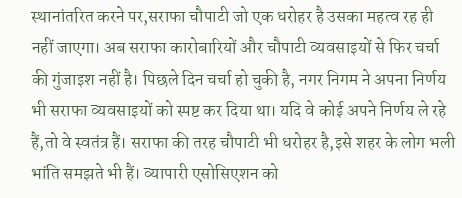स्थानांतरित करने पर,सराफा चौपाटी जो एक धरोहर है उसका महत्व रह ही नहीं जाएगा। अब सराफा कारोबारियों और चौपाटी व्यवसाइयों से फिर चर्चा की गुंजाइश नहीं है। पिछले दिन चर्चा हो चुकी है, नगर निगम ने अपना निर्णय भी सराफा व्यवसाइयों को स्पष्ट कर दिया था। यदि वे कोई अपने निर्णय ले रहे हैं,तो वे स्वतंत्र हैं। सराफा की तरह चौपाटी भी धरोहर है,इसे शहर के लोग भली भांति समझते भी हैं। व्यापारी एसोसिएशन को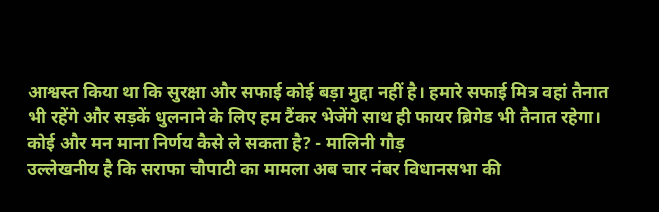आश्वस्त किया था कि सुरक्षा और सफाई कोई बड़ा मुद्दा नहीं है। हमारे सफाई मित्र वहां तैनात भी रहेंगे और सड़कें धुलनाने के लिए हम टैंकर भेजेंगे साथ ही फायर ब्रिगेड भी तैनात रहेगा।
कोई और मन माना निर्णय कैसे ले सकता है? - मालिनी गौड़
उल्लेखनीय है कि सराफा चौपाटी का मामला अब चार नंबर विधानसभा की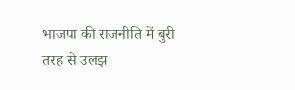भाजपा की राजनीति में बुरी तरह से उलझ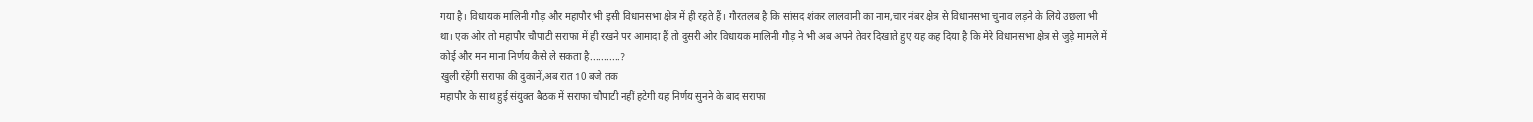गया है। विधायक मालिनी गौड़ और महापौर भी इसी विधानसभा क्षेत्र में ही रहते हैं। गौरतलब है कि सांसद शंकर लालवानी का नाम,चार नंबर क्षेत्र से विधानसभा चुनाव लड़ने के लिये उछला भी था। एक ओर तो महापौर चौपाटी सराफा में ही रखने पर आमादा हैं तो दुसरी ओर विधायक मालिनी गौड़ ने भी अब अपने तेवर दिखाते हुए यह कह दिया है कि मेरे विधानसभा क्षेत्र से जुड़े मामले में कोई और मन माना निर्णय कैसे ले सकता है...........?
खुली रहेंगी सराफा की दुकानें,अब रात 10 बजे तक
महापौर के साथ हुई संयुक्त बैठक में सराफा चौपाटी नहीं हटेगी यह निर्णय सुनने के बाद सराफा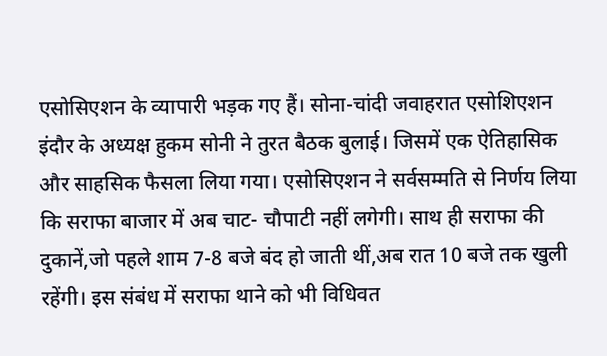एसोसिएशन के व्यापारी भड़क गए हैं। सोना-चांदी जवाहरात एसोशिएशन इंदौर के अध्यक्ष हुकम सोनी ने तुरत बैठक बुलाई। जिसमें एक ऐतिहासिक और साहसिक फैसला लिया गया। एसोसिएशन ने सर्वसम्मति से निर्णय लिया कि सराफा बाजार में अब चाट- चौपाटी नहीं लगेगी। साथ ही सराफा की दुकानें,जो पहले शाम 7-8 बजे बंद हो जाती थीं,अब रात 10 बजे तक खुली रहेंगी। इस संबंध में सराफा थाने को भी विधिवत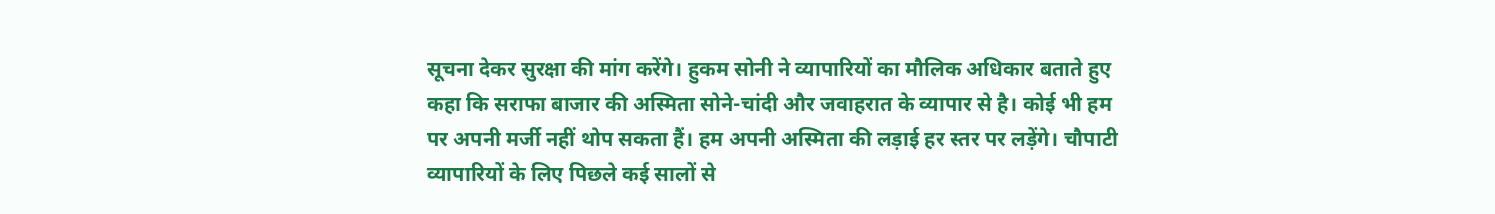सूचना देकर सुरक्षा की मांग करेंगे। हुकम सोनी ने व्यापारियों का मौलिक अधिकार बताते हुए कहा कि सराफा बाजार की अस्मिता सोने-चांदी और जवाहरात के व्यापार से है। कोई भी हम पर अपनी मर्जी नहीं थोप सकता हैं। हम अपनी अस्मिता की लड़ाई हर स्तर पर लड़ेंगे। चौपाटी व्यापारियों के लिए पिछले कई सालों से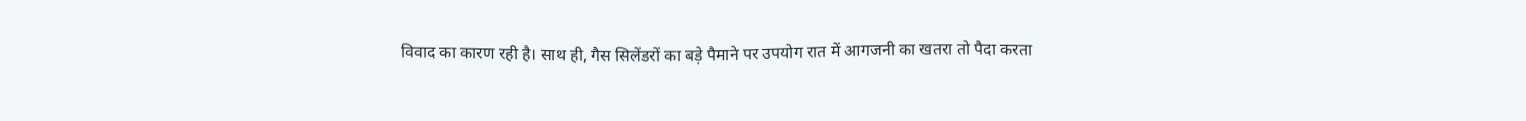विवाद का कारण रही है। साथ ही, गैस सिलेंडरों का बड़े पैमाने पर उपयोग रात में आगजनी का खतरा तो पैदा करता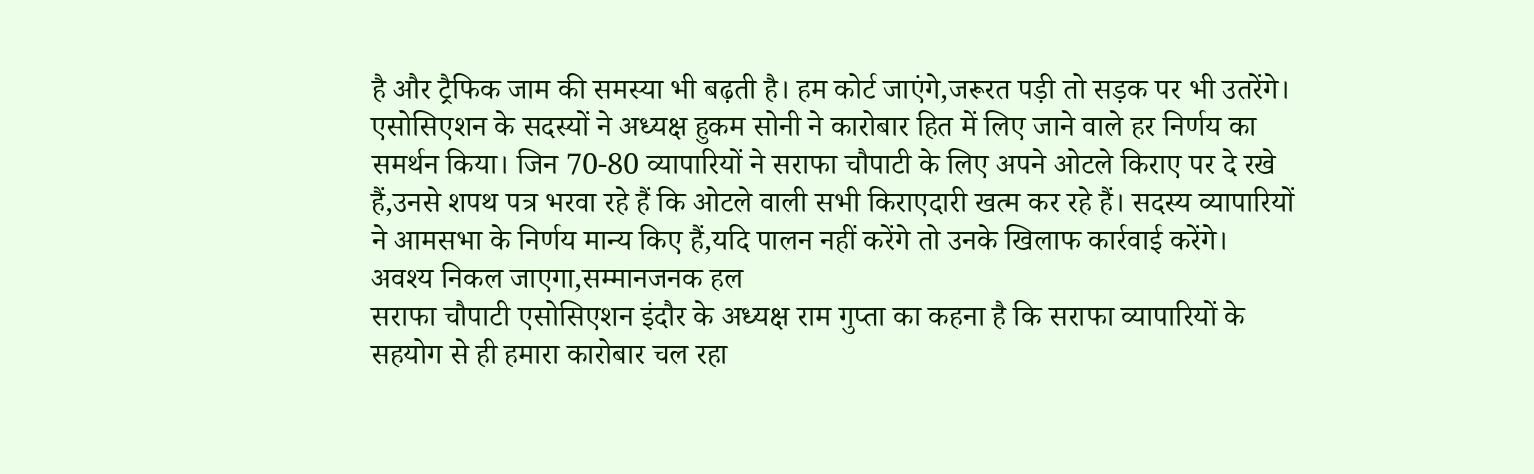है और ट्रैफिक जाम की समस्या भी बढ़ती है। हम कोर्ट जाएंगे,जरूरत पड़ी तो सड़क पर भी उतरेंगे। एसोसिएशन के सदस्यों ने अध्यक्ष हुकम सोनी ने कारोबार हित में लिए जाने वाले हर निर्णय का समर्थन किया। जिन 70-80 व्यापारियों ने सराफा चौपाटी के लिए अपने ओटले किराए पर दे रखे हैं,उनसे शपथ पत्र भरवा रहे हैं कि ओटले वाली सभी किराएदारी खत्म कर रहे हैं। सदस्य व्यापारियों ने आमसभा के निर्णय मान्य किए हैं,यदि पालन नहीं करेंगे तो उनके खिलाफ कार्रवाई करेंगे।
अवश्य निकल जाएगा,सम्मानजनक हल
सराफा चौपाटी एसोसिएशन इंदौर के अध्यक्ष राम गुप्ता का कहना है कि सराफा व्यापारियों के सहयोग से ही हमारा कारोबार चल रहा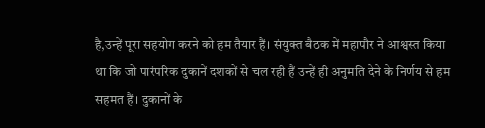है,उन्हें पूरा सहयोग करने को हम तैयार हैं। संयुक्त बैठक में महापौर ने आश्वस्त किया था कि जो पारंपरिक दुकानें दशकों से चल रही हैं उन्हें ही अनुमति देने के निर्णय से हम सहमत हैं। दुकानों के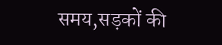समय,सड़कों की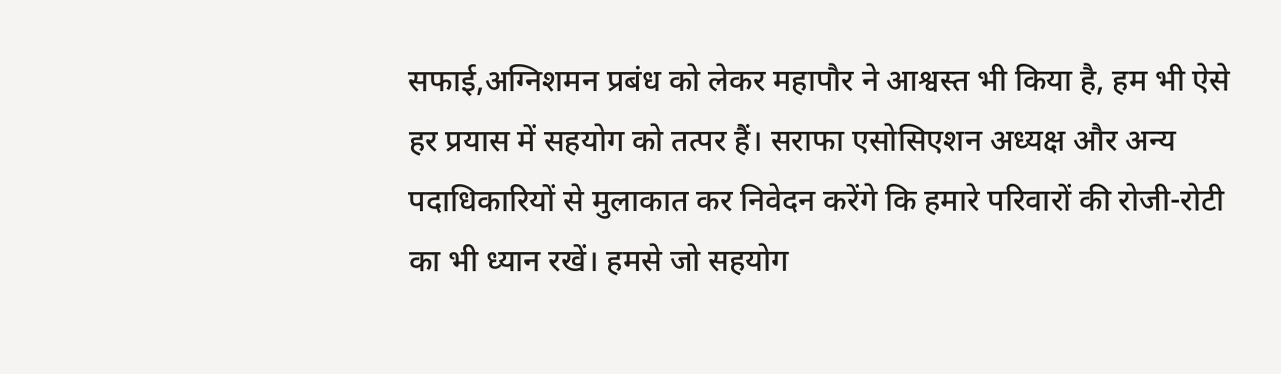सफाई,अग्निशमन प्रबंध को लेकर महापौर ने आश्वस्त भी किया है, हम भी ऐसे हर प्रयास में सहयोग को तत्पर हैं। सराफा एसोसिएशन अध्यक्ष और अन्य पदाधिकारियों से मुलाकात कर निवेदन करेंगे कि हमारे परिवारों की रोजी-रोटी का भी ध्यान रखें। हमसे जो सहयोग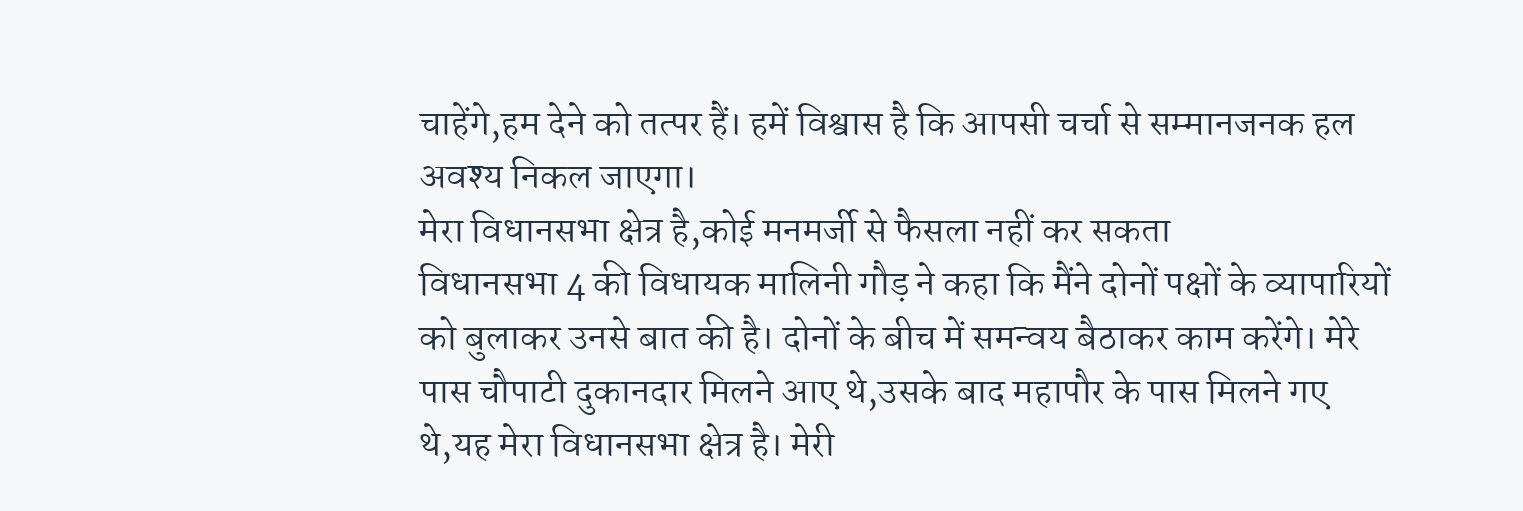चाहेंगे,हम देने को तत्पर हैं। हमें विश्वास है कि आपसी चर्चा से सम्मानजनक हल अवश्य निकल जाएगा।
मेरा विधानसभा क्षेत्र है,कोई मनमर्जी से फैसला नहीं कर सकता
विधानसभा 4 की विधायक मालिनी गौड़ ने कहा कि मैंने दोनों पक्षों के व्यापारियों को बुलाकर उनसे बात की है। दोनों के बीच में समन्वय बैठाकर काम करेंगे। मेरे पास चौपाटी दुकानदार मिलने आए थे,उसके बाद महापौर के पास मिलने गए थे,यह मेरा विधानसभा क्षेत्र है। मेरी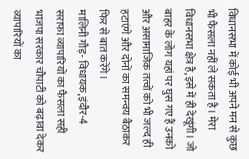विधानसभा में कोई भी अपने मन से कुछ भी फैसला नहीं ले सकता है। मेरा विधानसभा क्षेत्र है,इसे में ही देखूंगी। जो बाहर के लोग यहां पर घुस गए हैं उनको और असामाजिक तत्वों को भी जल्द ही हटाएंगे और दोनों का समन्वय बैठाकर फिर से बात करेंगे।
मालिनी गौड़- विधायक,इंदौर-4
सराफा व्यापारियों का फैसला सही
भाजपा सरकार चौपाटी को बढ़ावा देकर व्यापारियों का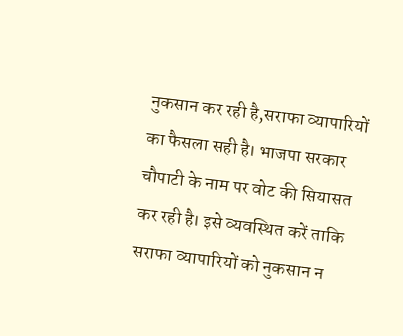नुकसान कर रही है,सराफा व्यापारियों का फैसला सही है। भाजपा सरकार चौपाटी के नाम पर वोट की सियासत कर रही है। इसे व्यवस्थित करें ताकि सराफा व्यापारियों को नुकसान न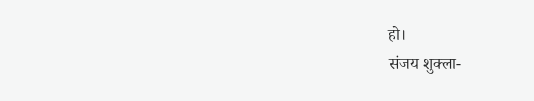हो।
संजय शुक्ला-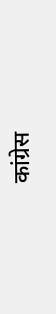कांग्रेस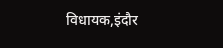विधायक,इंदौर